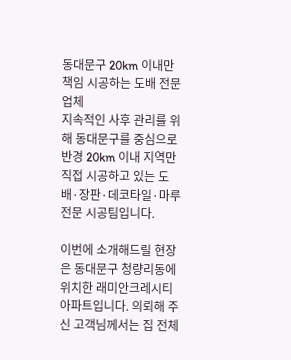동대문구 20km 이내만 책임 시공하는 도배 전문업체
지속적인 사후 관리를 위해 동대문구를 중심으로 반경 20km 이내 지역만 직접 시공하고 있는 도배·장판·데코타일·마루 전문 시공팀입니다.

이번에 소개해드릴 현장은 동대문구 청량리동에 위치한 래미안크레시티 아파트입니다. 의뢰해 주신 고객님께서는 집 전체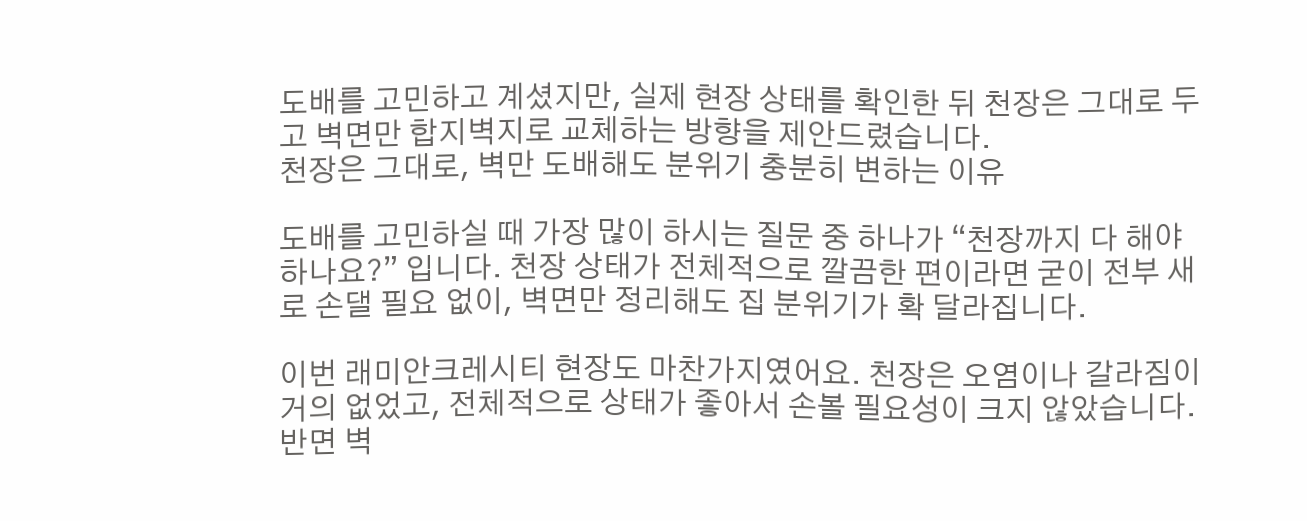도배를 고민하고 계셨지만, 실제 현장 상태를 확인한 뒤 천장은 그대로 두고 벽면만 합지벽지로 교체하는 방향을 제안드렸습니다.
천장은 그대로, 벽만 도배해도 분위기 충분히 변하는 이유

도배를 고민하실 때 가장 많이 하시는 질문 중 하나가 “천장까지 다 해야 하나요?” 입니다. 천장 상태가 전체적으로 깔끔한 편이라면 굳이 전부 새로 손댈 필요 없이, 벽면만 정리해도 집 분위기가 확 달라집니다.

이번 래미안크레시티 현장도 마찬가지였어요. 천장은 오염이나 갈라짐이 거의 없었고, 전체적으로 상태가 좋아서 손볼 필요성이 크지 않았습니다. 반면 벽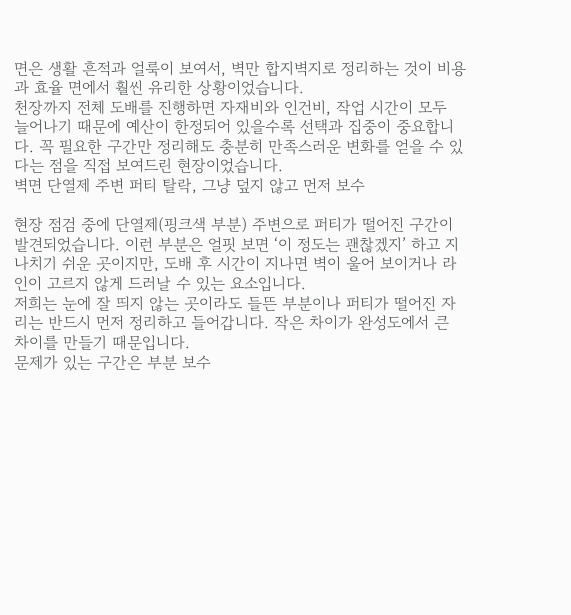면은 생활 흔적과 얼룩이 보여서, 벽만 합지벽지로 정리하는 것이 비용과 효율 면에서 훨씬 유리한 상황이었습니다.
천장까지 전체 도배를 진행하면 자재비와 인건비, 작업 시간이 모두 늘어나기 때문에 예산이 한정되어 있을수록 선택과 집중이 중요합니다. 꼭 필요한 구간만 정리해도 충분히 만족스러운 변화를 얻을 수 있다는 점을 직접 보여드린 현장이었습니다.
벽면 단열제 주변 퍼티 탈락, 그냥 덮지 않고 먼저 보수

현장 점검 중에 단열제(핑크색 부분) 주변으로 퍼티가 떨어진 구간이 발견되었습니다. 이런 부분은 얼핏 보면 ‘이 정도는 괜찮겠지’ 하고 지나치기 쉬운 곳이지만, 도배 후 시간이 지나면 벽이 울어 보이거나 라인이 고르지 않게 드러날 수 있는 요소입니다.
저희는 눈에 잘 띄지 않는 곳이라도 들뜬 부분이나 퍼티가 떨어진 자리는 반드시 먼저 정리하고 들어갑니다. 작은 차이가 완성도에서 큰 차이를 만들기 때문입니다.
문제가 있는 구간은 부분 보수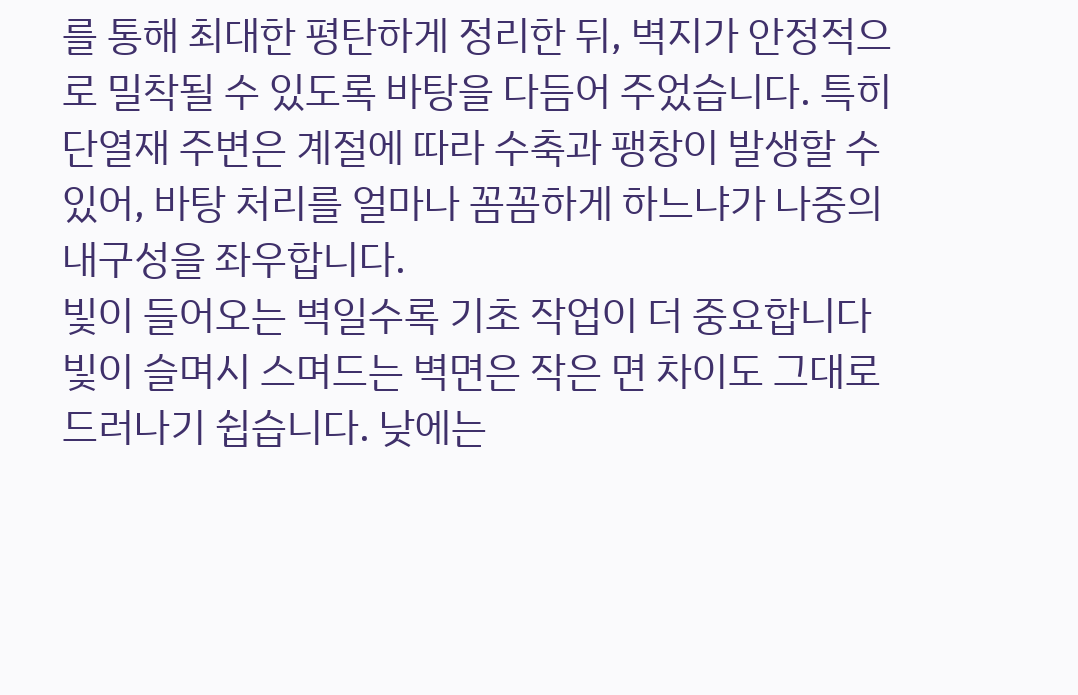를 통해 최대한 평탄하게 정리한 뒤, 벽지가 안정적으로 밀착될 수 있도록 바탕을 다듬어 주었습니다. 특히 단열재 주변은 계절에 따라 수축과 팽창이 발생할 수 있어, 바탕 처리를 얼마나 꼼꼼하게 하느냐가 나중의 내구성을 좌우합니다.
빛이 들어오는 벽일수록 기초 작업이 더 중요합니다
빛이 슬며시 스며드는 벽면은 작은 면 차이도 그대로 드러나기 쉽습니다. 낮에는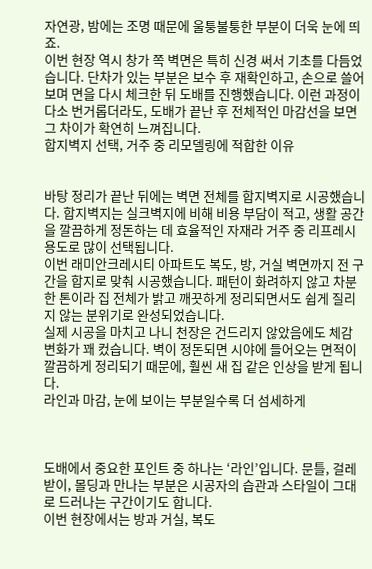자연광, 밤에는 조명 때문에 울퉁불퉁한 부분이 더욱 눈에 띄죠.
이번 현장 역시 창가 쪽 벽면은 특히 신경 써서 기초를 다듬었습니다. 단차가 있는 부분은 보수 후 재확인하고, 손으로 쓸어보며 면을 다시 체크한 뒤 도배를 진행했습니다. 이런 과정이 다소 번거롭더라도, 도배가 끝난 후 전체적인 마감선을 보면 그 차이가 확연히 느껴집니다.
합지벽지 선택, 거주 중 리모델링에 적합한 이유


바탕 정리가 끝난 뒤에는 벽면 전체를 합지벽지로 시공했습니다. 합지벽지는 실크벽지에 비해 비용 부담이 적고, 생활 공간을 깔끔하게 정돈하는 데 효율적인 자재라 거주 중 리프레시 용도로 많이 선택됩니다.
이번 래미안크레시티 아파트도 복도, 방, 거실 벽면까지 전 구간을 합지로 맞춰 시공했습니다. 패턴이 화려하지 않고 차분한 톤이라 집 전체가 밝고 깨끗하게 정리되면서도 쉽게 질리지 않는 분위기로 완성되었습니다.
실제 시공을 마치고 나니 천장은 건드리지 않았음에도 체감 변화가 꽤 컸습니다. 벽이 정돈되면 시야에 들어오는 면적이 깔끔하게 정리되기 때문에, 훨씬 새 집 같은 인상을 받게 됩니다.
라인과 마감, 눈에 보이는 부분일수록 더 섬세하게



도배에서 중요한 포인트 중 하나는 ‘라인’입니다. 문틀, 걸레받이, 몰딩과 만나는 부분은 시공자의 습관과 스타일이 그대로 드러나는 구간이기도 합니다.
이번 현장에서는 방과 거실, 복도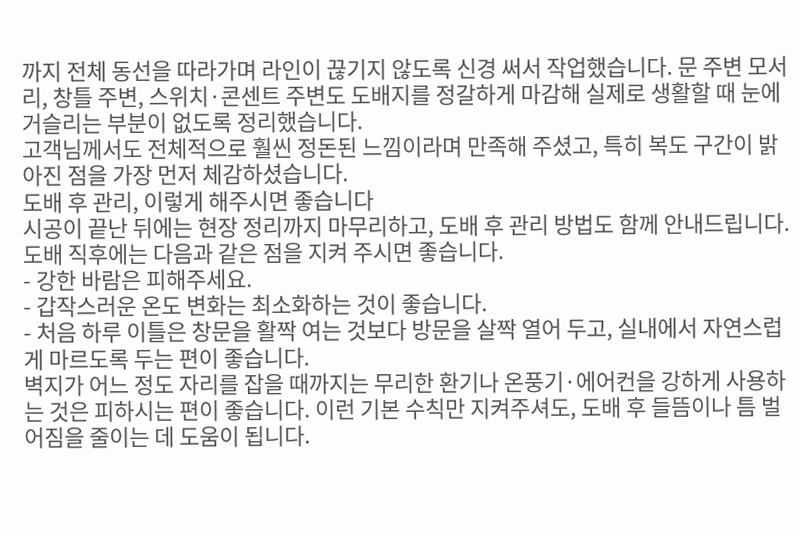까지 전체 동선을 따라가며 라인이 끊기지 않도록 신경 써서 작업했습니다. 문 주변 모서리, 창틀 주변, 스위치·콘센트 주변도 도배지를 정갈하게 마감해 실제로 생활할 때 눈에 거슬리는 부분이 없도록 정리했습니다.
고객님께서도 전체적으로 훨씬 정돈된 느낌이라며 만족해 주셨고, 특히 복도 구간이 밝아진 점을 가장 먼저 체감하셨습니다.
도배 후 관리, 이렇게 해주시면 좋습니다
시공이 끝난 뒤에는 현장 정리까지 마무리하고, 도배 후 관리 방법도 함께 안내드립니다.
도배 직후에는 다음과 같은 점을 지켜 주시면 좋습니다.
- 강한 바람은 피해주세요.
- 갑작스러운 온도 변화는 최소화하는 것이 좋습니다.
- 처음 하루 이틀은 창문을 활짝 여는 것보다 방문을 살짝 열어 두고, 실내에서 자연스럽게 마르도록 두는 편이 좋습니다.
벽지가 어느 정도 자리를 잡을 때까지는 무리한 환기나 온풍기·에어컨을 강하게 사용하는 것은 피하시는 편이 좋습니다. 이런 기본 수칙만 지켜주셔도, 도배 후 들뜸이나 틈 벌어짐을 줄이는 데 도움이 됩니다.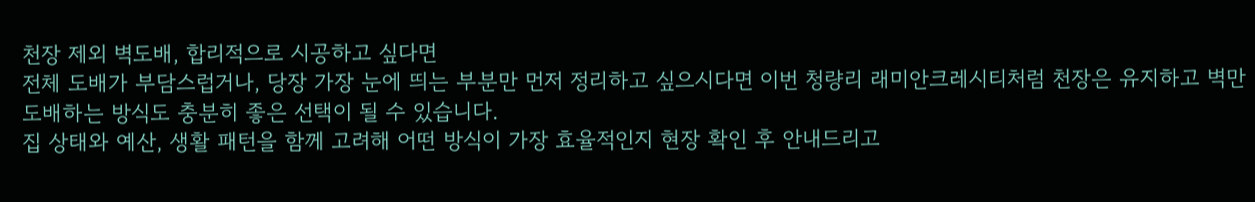천장 제외 벽도배, 합리적으로 시공하고 싶다면
전체 도배가 부담스럽거나, 당장 가장 눈에 띄는 부분만 먼저 정리하고 싶으시다면 이번 청량리 래미안크레시티처럼 천장은 유지하고 벽만 도배하는 방식도 충분히 좋은 선택이 될 수 있습니다.
집 상태와 예산, 생활 패턴을 함께 고려해 어떤 방식이 가장 효율적인지 현장 확인 후 안내드리고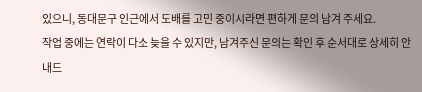있으니, 동대문구 인근에서 도배를 고민 중이시라면 편하게 문의 남겨 주세요.
작업 중에는 연락이 다소 늦을 수 있지만, 남겨주신 문의는 확인 후 순서대로 상세히 안내드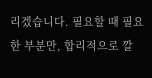리겠습니다. 필요할 때 필요한 부분만, 합리적으로 깔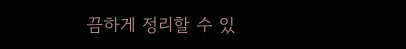끔하게 정리할 수 있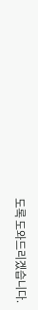도록 도와드리겠습니다.